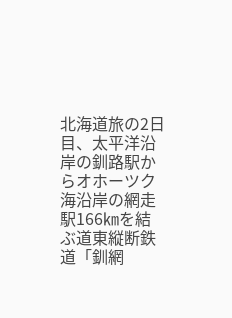北海道旅の2日目、太平洋沿岸の釧路駅からオホーツク海沿岸の網走駅166㎞を結ぶ道東縦断鉄道「釧網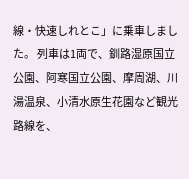線・快速しれとこ」に乗車しました。 列車は1両で、釧路湿原国立公園、阿寒国立公園、摩周湖、川湯温泉、小清水原生花園など観光路線を、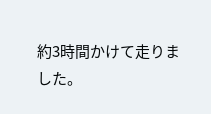約3時間かけて走りました。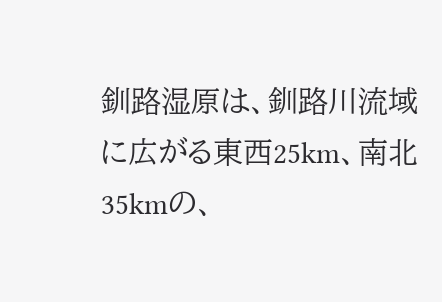釧路湿原は、釧路川流域に広がる東西25km、南北35kmの、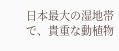日本最大の湿地帯で、貴重な動植物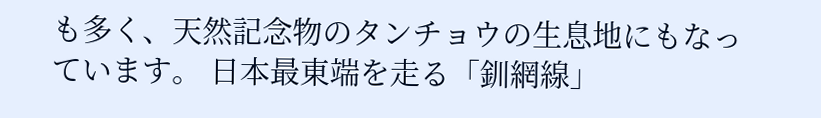も多く、天然記念物のタンチョウの生息地にもなっています。 日本最東端を走る「釧網線」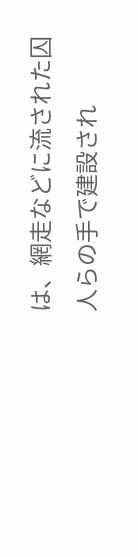は、網走などに流された囚人らの手で建設され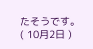たそうです。 ( 10月2日 )